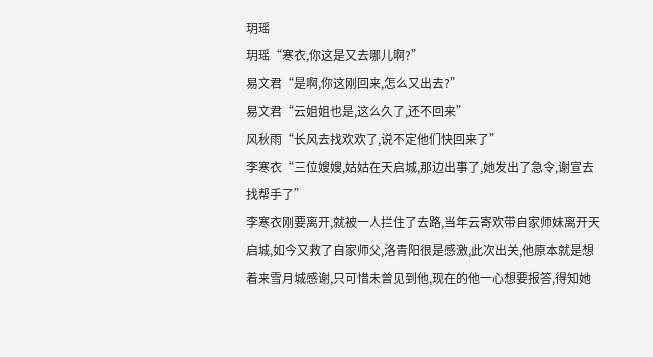玥瑶
玥瑶“寒衣,你这是又去哪儿啊?”
易文君“是啊,你这刚回来,怎么又出去?”
易文君“云姐姐也是,这么久了,还不回来”
风秋雨“长风去找欢欢了,说不定他们快回来了”
李寒衣“三位嫂嫂,姑姑在天启城,那边出事了,她发出了急令,谢宣去找帮手了”
李寒衣刚要离开,就被一人拦住了去路,当年云寄欢带自家师妹离开天启城,如今又救了自家师父,洛青阳很是感激,此次出关,他原本就是想着来雪月城感谢,只可惜未曾见到他,现在的他一心想要报答,得知她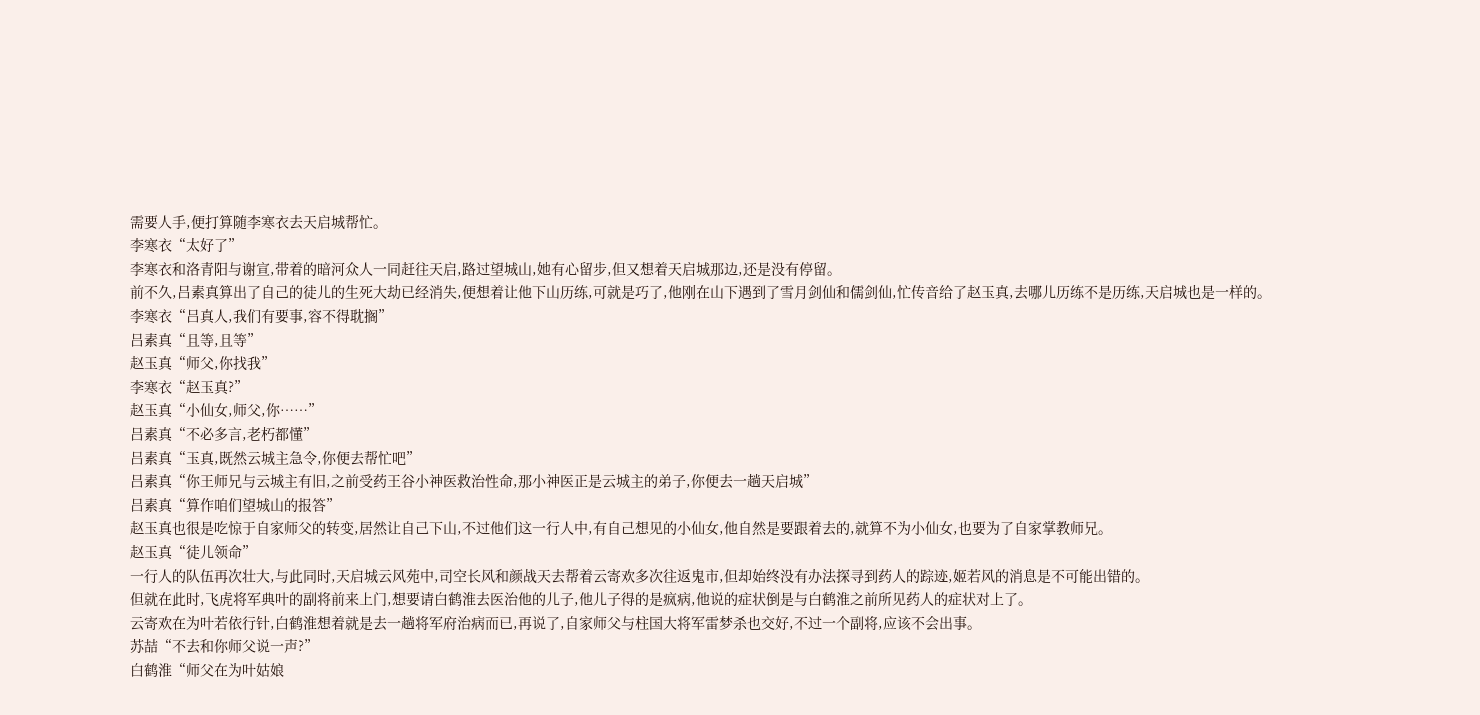需要人手,便打算随李寒衣去天启城帮忙。
李寒衣“太好了”
李寒衣和洛青阳与谢宣,带着的暗河众人一同赶往天启,路过望城山,她有心留步,但又想着天启城那边,还是没有停留。
前不久,吕素真算出了自己的徒儿的生死大劫已经消失,便想着让他下山历练,可就是巧了,他刚在山下遇到了雪月剑仙和儒剑仙,忙传音给了赵玉真,去哪儿历练不是历练,天启城也是一样的。
李寒衣“吕真人,我们有要事,容不得耽搁”
吕素真“且等,且等”
赵玉真“师父,你找我”
李寒衣“赵玉真?”
赵玉真“小仙女,师父,你……”
吕素真“不必多言,老朽都懂”
吕素真“玉真,既然云城主急令,你便去帮忙吧”
吕素真“你王师兄与云城主有旧,之前受药王谷小神医救治性命,那小神医正是云城主的弟子,你便去一趟天启城”
吕素真“算作咱们望城山的报答”
赵玉真也很是吃惊于自家师父的转变,居然让自己下山,不过他们这一行人中,有自己想见的小仙女,他自然是要跟着去的,就算不为小仙女,也要为了自家掌教师兄。
赵玉真“徒儿领命”
一行人的队伍再次壮大,与此同时,天启城云风苑中,司空长风和颜战天去帮着云寄欢多次往返鬼市,但却始终没有办法探寻到药人的踪迹,姬若风的消息是不可能出错的。
但就在此时,飞虎将军典叶的副将前来上门,想要请白鹤淮去医治他的儿子,他儿子得的是疯病,他说的症状倒是与白鹤淮之前所见药人的症状对上了。
云寄欢在为叶若依行针,白鹤淮想着就是去一趟将军府治病而已,再说了,自家师父与柱国大将军雷梦杀也交好,不过一个副将,应该不会出事。
苏喆“不去和你师父说一声?”
白鹤淮“师父在为叶姑娘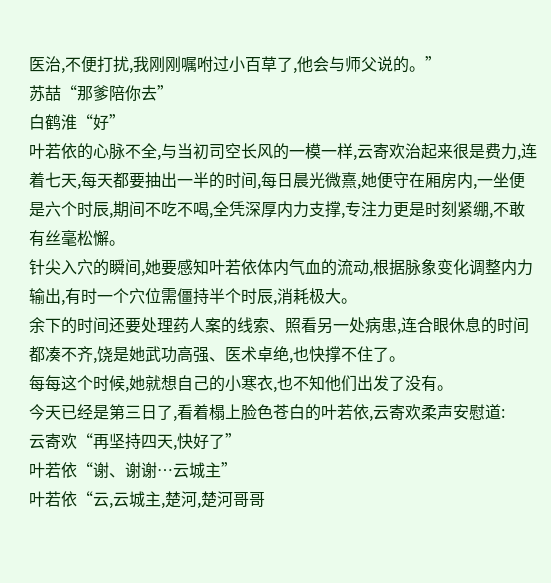医治,不便打扰,我刚刚嘱咐过小百草了,他会与师父说的。”
苏喆“那爹陪你去”
白鹤淮“好”
叶若依的心脉不全,与当初司空长风的一模一样,云寄欢治起来很是费力,连着七天,每天都要抽出一半的时间,每日晨光微熹,她便守在厢房内,一坐便是六个时辰,期间不吃不喝,全凭深厚内力支撑,专注力更是时刻紧绷,不敢有丝毫松懈。
针尖入穴的瞬间,她要感知叶若依体内气血的流动,根据脉象变化调整内力输出,有时一个穴位需僵持半个时辰,消耗极大。
余下的时间还要处理药人案的线索、照看另一处病患,连合眼休息的时间都凑不齐,饶是她武功高强、医术卓绝,也快撑不住了。
每每这个时候,她就想自己的小寒衣,也不知他们出发了没有。
今天已经是第三日了,看着榻上脸色苍白的叶若依,云寄欢柔声安慰道:
云寄欢“再坚持四天,快好了”
叶若依“谢、谢谢…云城主”
叶若依“云,云城主,楚河,楚河哥哥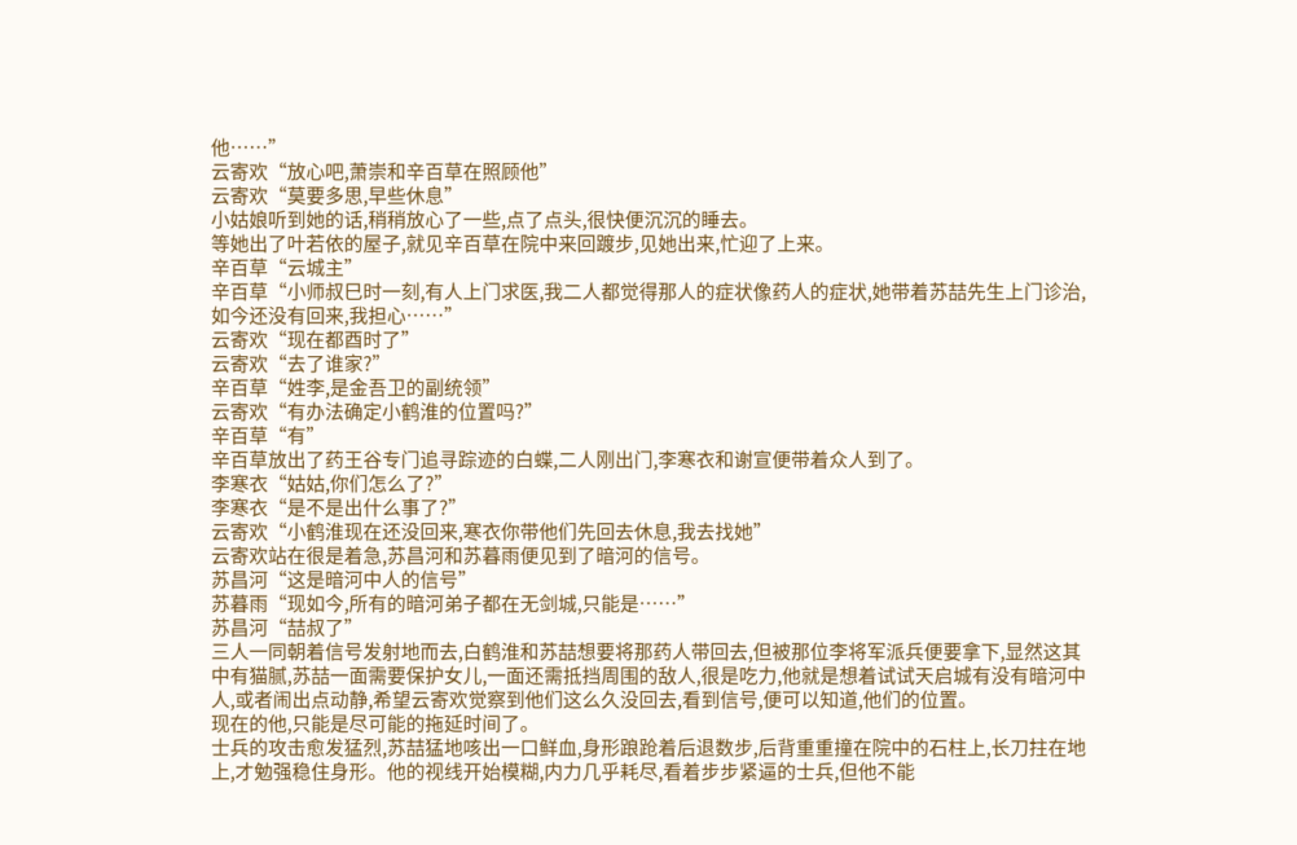他……”
云寄欢“放心吧,萧崇和辛百草在照顾他”
云寄欢“莫要多思,早些休息”
小姑娘听到她的话,稍稍放心了一些,点了点头,很快便沉沉的睡去。
等她出了叶若依的屋子,就见辛百草在院中来回踱步,见她出来,忙迎了上来。
辛百草“云城主”
辛百草“小师叔巳时一刻,有人上门求医,我二人都觉得那人的症状像药人的症状,她带着苏喆先生上门诊治,如今还没有回来,我担心……”
云寄欢“现在都酉时了”
云寄欢“去了谁家?”
辛百草“姓李,是金吾卫的副统领”
云寄欢“有办法确定小鹤淮的位置吗?”
辛百草“有”
辛百草放出了药王谷专门追寻踪迹的白蝶,二人刚出门,李寒衣和谢宣便带着众人到了。
李寒衣“姑姑,你们怎么了?”
李寒衣“是不是出什么事了?”
云寄欢“小鹤淮现在还没回来,寒衣你带他们先回去休息,我去找她”
云寄欢站在很是着急,苏昌河和苏暮雨便见到了暗河的信号。
苏昌河“这是暗河中人的信号”
苏暮雨“现如今,所有的暗河弟子都在无剑城,只能是……”
苏昌河“喆叔了”
三人一同朝着信号发射地而去,白鹤淮和苏喆想要将那药人带回去,但被那位李将军派兵便要拿下,显然这其中有猫腻,苏喆一面需要保护女儿,一面还需抵挡周围的敌人,很是吃力,他就是想着试试天启城有没有暗河中人,或者闹出点动静,希望云寄欢觉察到他们这么久没回去,看到信号,便可以知道,他们的位置。
现在的他,只能是尽可能的拖延时间了。
士兵的攻击愈发猛烈,苏喆猛地咳出一口鲜血,身形踉跄着后退数步,后背重重撞在院中的石柱上,长刀拄在地上,才勉强稳住身形。他的视线开始模糊,内力几乎耗尽,看着步步紧逼的士兵,但他不能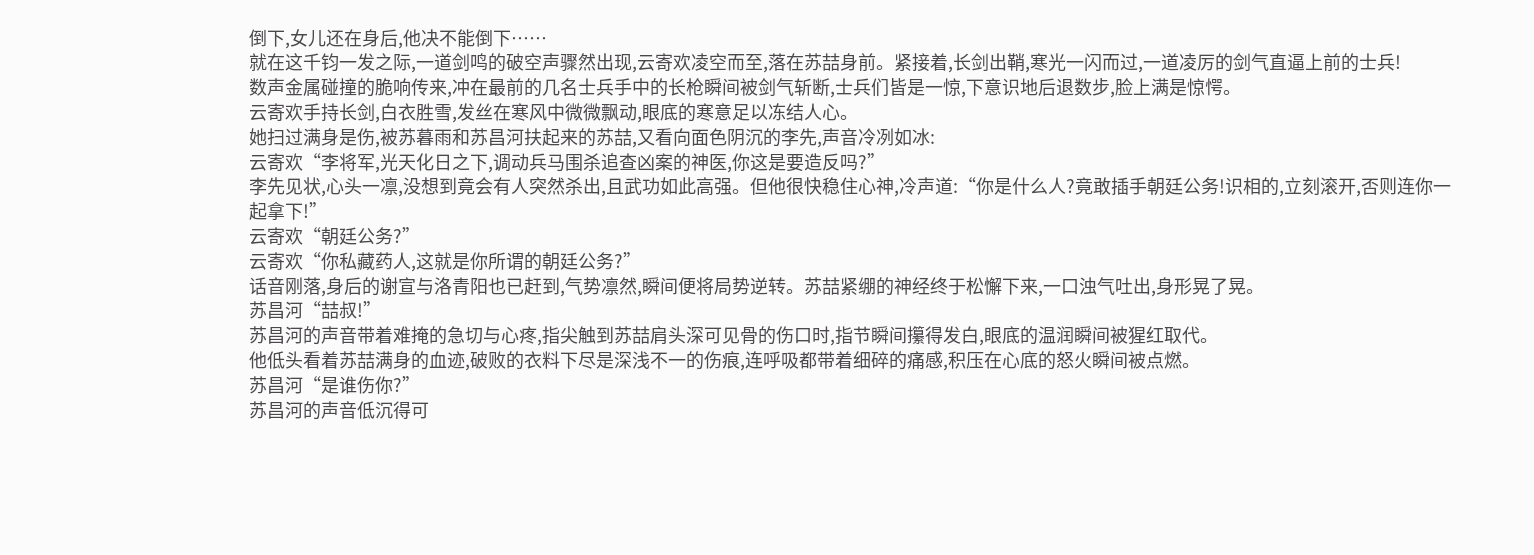倒下,女儿还在身后,他决不能倒下……
就在这千钧一发之际,一道剑鸣的破空声骤然出现,云寄欢凌空而至,落在苏喆身前。紧接着,长剑出鞘,寒光一闪而过,一道凌厉的剑气直逼上前的士兵!
数声金属碰撞的脆响传来,冲在最前的几名士兵手中的长枪瞬间被剑气斩断,士兵们皆是一惊,下意识地后退数步,脸上满是惊愕。
云寄欢手持长剑,白衣胜雪,发丝在寒风中微微飘动,眼底的寒意足以冻结人心。
她扫过满身是伤,被苏暮雨和苏昌河扶起来的苏喆,又看向面色阴沉的李先,声音冷冽如冰:
云寄欢“李将军,光天化日之下,调动兵马围杀追查凶案的神医,你这是要造反吗?”
李先见状,心头一凛,没想到竟会有人突然杀出,且武功如此高强。但他很快稳住心神,冷声道:“你是什么人?竟敢插手朝廷公务!识相的,立刻滚开,否则连你一起拿下!”
云寄欢“朝廷公务?”
云寄欢“你私藏药人,这就是你所谓的朝廷公务?”
话音刚落,身后的谢宣与洛青阳也已赶到,气势凛然,瞬间便将局势逆转。苏喆紧绷的神经终于松懈下来,一口浊气吐出,身形晃了晃。
苏昌河“喆叔!”
苏昌河的声音带着难掩的急切与心疼,指尖触到苏喆肩头深可见骨的伤口时,指节瞬间攥得发白,眼底的温润瞬间被猩红取代。
他低头看着苏喆满身的血迹,破败的衣料下尽是深浅不一的伤痕,连呼吸都带着细碎的痛感,积压在心底的怒火瞬间被点燃。
苏昌河“是谁伤你?”
苏昌河的声音低沉得可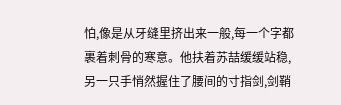怕,像是从牙缝里挤出来一般,每一个字都裹着刺骨的寒意。他扶着苏喆缓缓站稳,另一只手悄然握住了腰间的寸指剑,剑鞘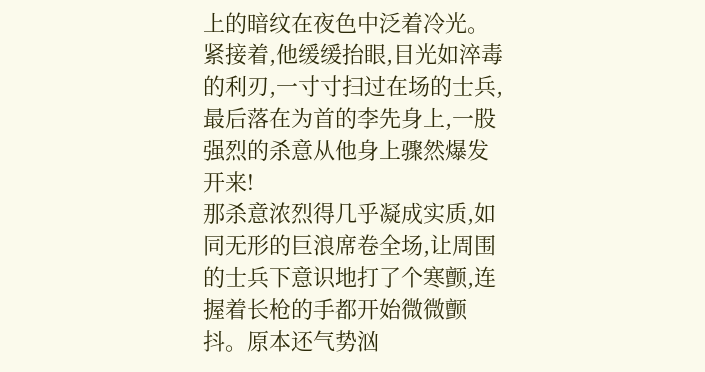上的暗纹在夜色中泛着冷光。
紧接着,他缓缓抬眼,目光如淬毒的利刃,一寸寸扫过在场的士兵,最后落在为首的李先身上,一股强烈的杀意从他身上骤然爆发开来!
那杀意浓烈得几乎凝成实质,如同无形的巨浪席卷全场,让周围的士兵下意识地打了个寒颤,连握着长枪的手都开始微微颤抖。原本还气势汹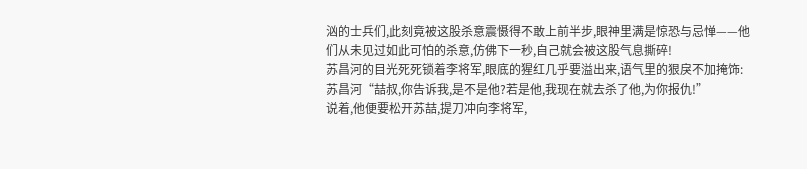汹的士兵们,此刻竟被这股杀意震慑得不敢上前半步,眼神里满是惊恐与忌惮——他们从未见过如此可怕的杀意,仿佛下一秒,自己就会被这股气息撕碎!
苏昌河的目光死死锁着李将军,眼底的猩红几乎要溢出来,语气里的狠戾不加掩饰:
苏昌河“喆叔,你告诉我,是不是他?若是他,我现在就去杀了他,为你报仇!”
说着,他便要松开苏喆,提刀冲向李将军,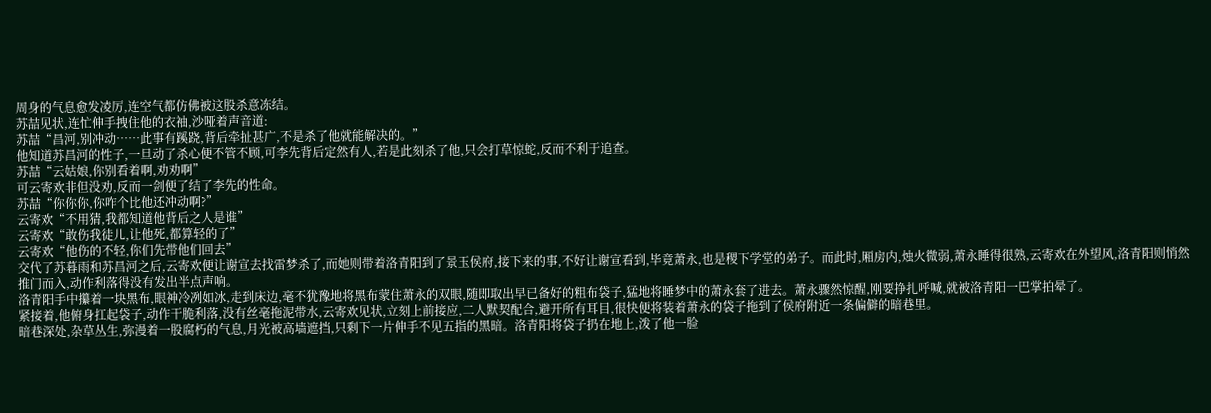周身的气息愈发凌厉,连空气都仿佛被这股杀意冻结。
苏喆见状,连忙伸手拽住他的衣袖,沙哑着声音道:
苏喆“昌河,别冲动……此事有蹊跷,背后牵扯甚广,不是杀了他就能解决的。”
他知道苏昌河的性子,一旦动了杀心便不管不顾,可李先背后定然有人,若是此刻杀了他,只会打草惊蛇,反而不利于追查。
苏喆“云姑娘,你别看着啊,劝劝啊”
可云寄欢非但没劝,反而一剑便了结了李先的性命。
苏喆“你你你,你咋个比他还冲动啊?”
云寄欢“不用猜,我都知道他背后之人是谁”
云寄欢“敢伤我徒儿,让他死,都算轻的了”
云寄欢“他伤的不轻,你们先带他们回去”
交代了苏暮雨和苏昌河之后,云寄欢便让谢宣去找雷梦杀了,而她则带着洛青阳到了景玉侯府,接下来的事,不好让谢宣看到,毕竟萧永,也是稷下学堂的弟子。而此时,厢房内,烛火微弱,萧永睡得很熟,云寄欢在外望风,洛青阳则悄然推门而入,动作利落得没有发出半点声响。
洛青阳手中攥着一块黑布,眼神冷冽如冰,走到床边,毫不犹豫地将黑布蒙住萧永的双眼,随即取出早已备好的粗布袋子,猛地将睡梦中的萧永套了进去。萧永骤然惊醒,刚要挣扎呼喊,就被洛青阳一巴掌拍晕了。
紧接着,他俯身扛起袋子,动作干脆利落,没有丝毫拖泥带水,云寄欢见状,立刻上前接应,二人默契配合,避开所有耳目,很快便将装着萧永的袋子拖到了侯府附近一条偏僻的暗巷里。
暗巷深处,杂草丛生,弥漫着一股腐朽的气息,月光被高墙遮挡,只剩下一片伸手不见五指的黑暗。洛青阳将袋子扔在地上,泼了他一脸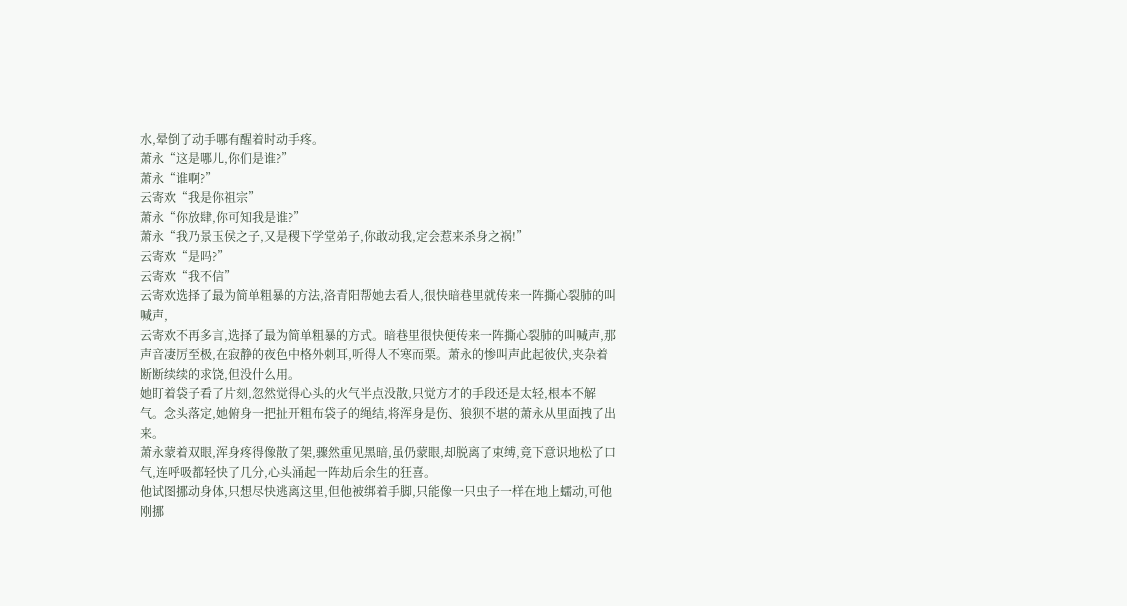水,晕倒了动手哪有醒着时动手疼。
萧永“这是哪儿,你们是谁?”
萧永“谁啊?”
云寄欢“我是你祖宗”
萧永“你放肆,你可知我是谁?”
萧永“我乃景玉侯之子,又是稷下学堂弟子,你敢动我,定会惹来杀身之祸!”
云寄欢“是吗?”
云寄欢“我不信”
云寄欢选择了最为简单粗暴的方法,洛青阳帮她去看人,很快暗巷里就传来一阵撕心裂肺的叫喊声,
云寄欢不再多言,选择了最为简单粗暴的方式。暗巷里很快便传来一阵撕心裂肺的叫喊声,那声音凄厉至极,在寂静的夜色中格外刺耳,听得人不寒而栗。萧永的惨叫声此起彼伏,夹杂着断断续续的求饶,但没什么用。
她盯着袋子看了片刻,忽然觉得心头的火气半点没散,只觉方才的手段还是太轻,根本不解气。念头落定,她俯身一把扯开粗布袋子的绳结,将浑身是伤、狼狈不堪的萧永从里面拽了出来。
萧永蒙着双眼,浑身疼得像散了架,骤然重见黑暗,虽仍蒙眼,却脱离了束缚,竟下意识地松了口气,连呼吸都轻快了几分,心头涌起一阵劫后余生的狂喜。
他试图挪动身体,只想尽快逃离这里,但他被绑着手脚,只能像一只虫子一样在地上蠕动,可他刚挪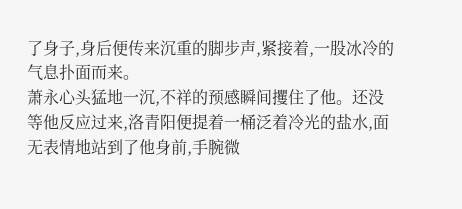了身子,身后便传来沉重的脚步声,紧接着,一股冰冷的气息扑面而来。
萧永心头猛地一沉,不祥的预感瞬间攫住了他。还没等他反应过来,洛青阳便提着一桶泛着冷光的盐水,面无表情地站到了他身前,手腕微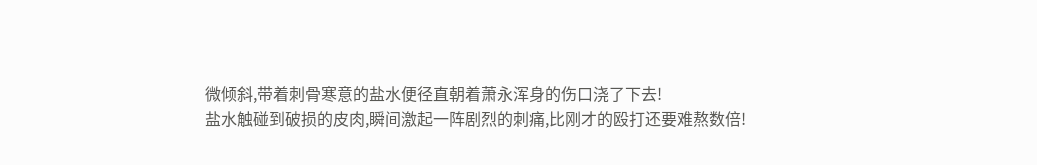微倾斜,带着刺骨寒意的盐水便径直朝着萧永浑身的伤口浇了下去!
盐水触碰到破损的皮肉,瞬间激起一阵剧烈的刺痛,比刚才的殴打还要难熬数倍!